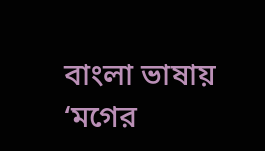বাংলা ভাষায় ‘মগের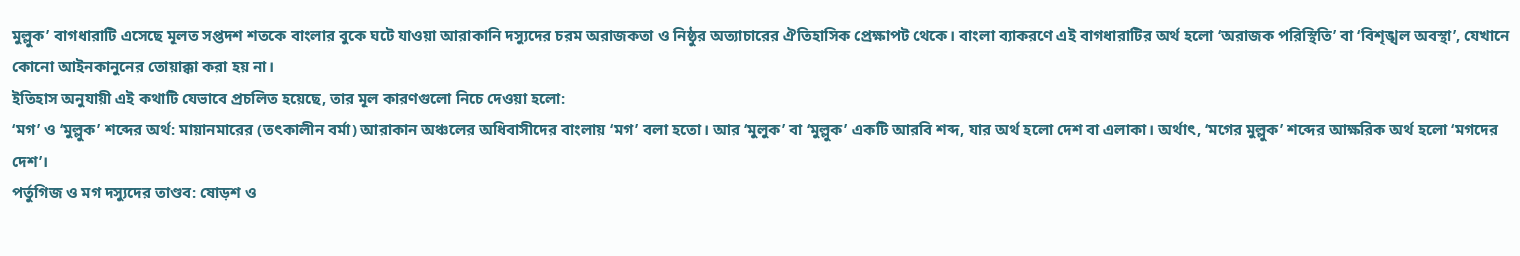মুল্লুক’ বাগধারাটি এসেছে মূলত সপ্তদশ শতকে বাংলার বুকে ঘটে যাওয়া আরাকানি দস্যুদের চরম অরাজকতা ও নিষ্ঠুর অত্যাচারের ঐতিহাসিক প্রেক্ষাপট থেকে। বাংলা ব্যাকরণে এই বাগধারাটির অর্থ হলো ‘অরাজক পরিস্থিতি’ বা ‘বিশৃঙ্খল অবস্থা’, যেখানে কোনো আইনকানুনের তোয়াক্কা করা হয় না।
ইতিহাস অনুযায়ী এই কথাটি যেভাবে প্রচলিত হয়েছে, তার মূল কারণগুলো নিচে দেওয়া হলো:
‘মগ’ ও ‘মুল্লুক’ শব্দের অর্থ: মায়ানমারের (তৎকালীন বর্মা) আরাকান অঞ্চলের অধিবাসীদের বাংলায় ‘মগ’ বলা হতো। আর ‘মুলুক’ বা ‘মুল্লুক’ একটি আরবি শব্দ, যার অর্থ হলো দেশ বা এলাকা। অর্থাৎ, ‘মগের মুল্লুক’ শব্দের আক্ষরিক অর্থ হলো ‘মগদের দেশ’।
পর্তুগিজ ও মগ দস্যুদের তাণ্ডব: ষোড়শ ও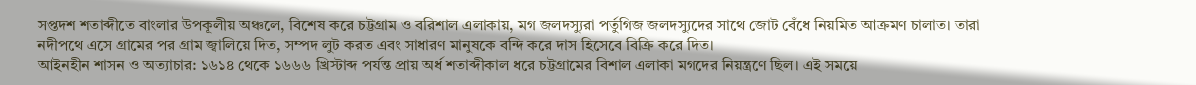সপ্তদশ শতাব্দীতে বাংলার উপকূলীয় অঞ্চলে, বিশেষ করে চট্টগ্রাম ও বরিশাল এলাকায়, মগ জলদস্যুরা পর্তুগিজ জলদস্যুদের সাথে জোট বেঁধে নিয়মিত আক্রমণ চালাত। তারা নদীপথে এসে গ্রামের পর গ্রাম জ্বালিয়ে দিত, সম্পদ লুট করত এবং সাধারণ মানুষকে বন্দি করে দাস হিসেবে বিক্রি করে দিত।
আইনহীন শাসন ও অত্যাচার: ১৬১৪ থেকে ১৬৬৬ খ্রিস্টাব্দ পর্যন্ত প্রায় অর্ধ শতাব্দীকাল ধরে চট্টগ্রামের বিশাল এলাকা মগদের নিয়ন্ত্রণে ছিল। এই সময়ে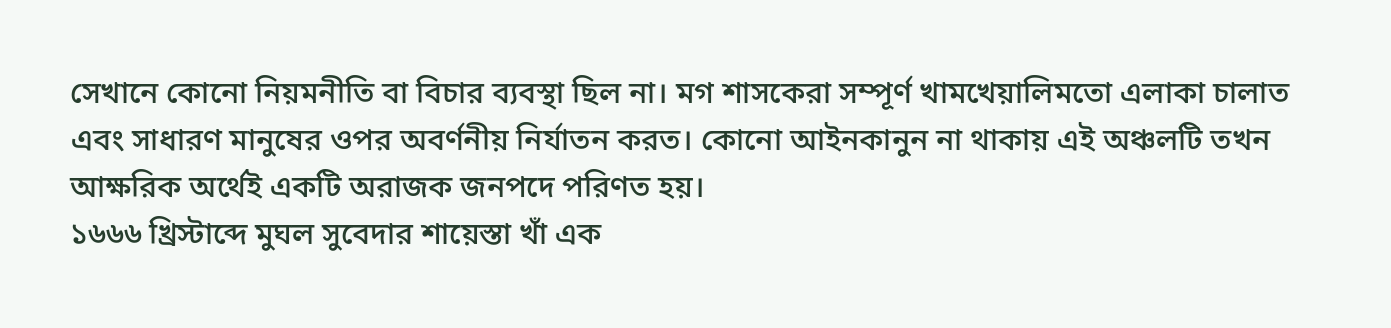সেখানে কোনো নিয়মনীতি বা বিচার ব্যবস্থা ছিল না। মগ শাসকেরা সম্পূর্ণ খামখেয়ালিমতো এলাকা চালাত এবং সাধারণ মানুষের ওপর অবর্ণনীয় নির্যাতন করত। কোনো আইনকানুন না থাকায় এই অঞ্চলটি তখন আক্ষরিক অর্থেই একটি অরাজক জনপদে পরিণত হয়।
১৬৬৬ খ্রিস্টাব্দে মুঘল সুবেদার শায়েস্তা খাঁ এক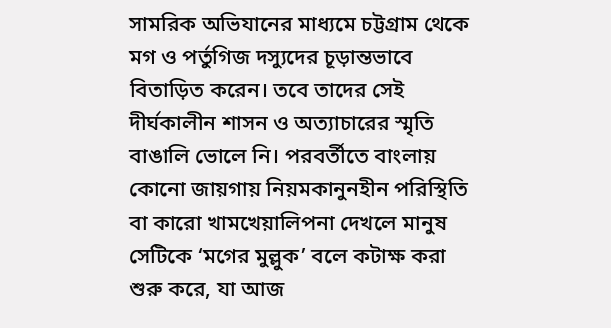সামরিক অভিযানের মাধ্যমে চট্টগ্রাম থেকে মগ ও পর্তুগিজ দস্যুদের চূড়ান্তভাবে বিতাড়িত করেন। তবে তাদের সেই দীর্ঘকালীন শাসন ও অত্যাচারের স্মৃতি বাঙালি ভোলে নি। পরবর্তীতে বাংলায় কোনো জায়গায় নিয়মকানুনহীন পরিস্থিতি বা কারো খামখেয়ালিপনা দেখলে মানুষ সেটিকে ‘মগের মুল্লুক’ বলে কটাক্ষ করা শুরু করে, যা আজ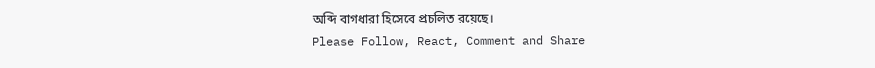অব্দি বাগধারা হিসেবে প্রচলিত রয়েছে।
Please Follow, React, Comment and Share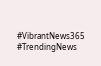#VibrantNews365 #TrendingNews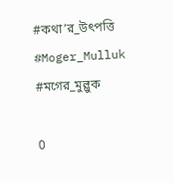#কথা’র_উৎপত্তি #Moger_Mulluk #মগের_মুল্লুক

0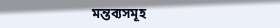মন্তব্যসমূহ